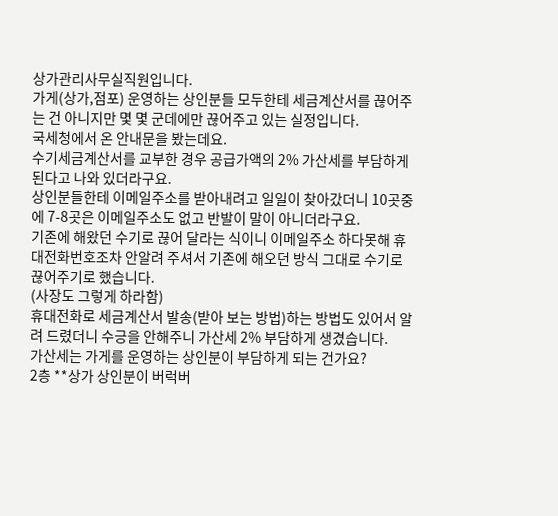상가관리사무실직원입니다.
가게(상가,점포) 운영하는 상인분들 모두한테 세금계산서를 끊어주는 건 아니지만 몇 몇 군데에만 끊어주고 있는 실정입니다.
국세청에서 온 안내문을 봤는데요.
수기세금계산서를 교부한 경우 공급가액의 2% 가산세를 부담하게 된다고 나와 있더라구요.
상인분들한테 이메일주소를 받아내려고 일일이 찾아갔더니 10곳중에 7-8곳은 이메일주소도 없고 반발이 말이 아니더라구요.
기존에 해왔던 수기로 끊어 달라는 식이니 이메일주소 하다못해 휴대전화번호조차 안알려 주셔서 기존에 해오던 방식 그대로 수기로 끊어주기로 했습니다.
(사장도 그렇게 하라함)
휴대전화로 세금계산서 발송(받아 보는 방법)하는 방법도 있어서 알려 드렸더니 수긍을 안해주니 가산세 2% 부담하게 생겼습니다.
가산세는 가게를 운영하는 상인분이 부담하게 되는 건가요?
2층 **상가 상인분이 버럭버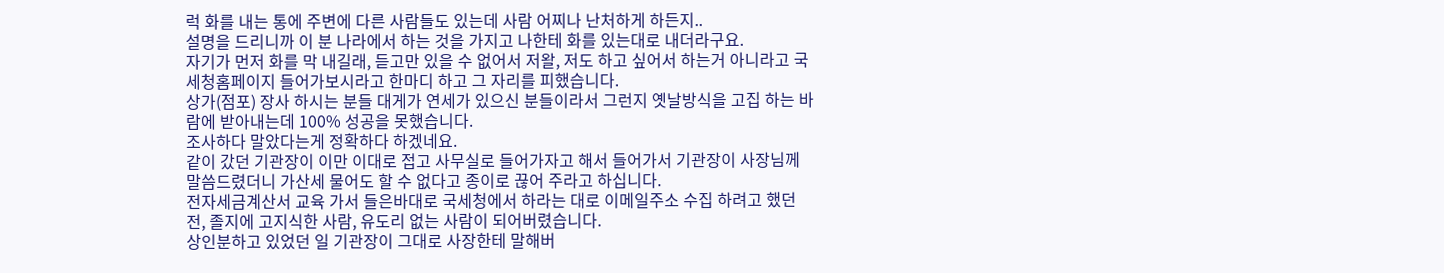럭 화를 내는 통에 주변에 다른 사람들도 있는데 사람 어찌나 난처하게 하든지..
설명을 드리니까 이 분 나라에서 하는 것을 가지고 나한테 화를 있는대로 내더라구요.
자기가 먼저 화를 막 내길래, 듣고만 있을 수 없어서 저왈, 저도 하고 싶어서 하는거 아니라고 국세청홈페이지 들어가보시라고 한마디 하고 그 자리를 피했습니다.
상가(점포) 장사 하시는 분들 대게가 연세가 있으신 분들이라서 그런지 옛날방식을 고집 하는 바람에 받아내는데 100% 성공을 못했습니다.
조사하다 말았다는게 정확하다 하겠네요.
같이 갔던 기관장이 이만 이대로 접고 사무실로 들어가자고 해서 들어가서 기관장이 사장님께 말씀드렸더니 가산세 물어도 할 수 없다고 종이로 끊어 주라고 하십니다.
전자세금계산서 교육 가서 들은바대로 국세청에서 하라는 대로 이메일주소 수집 하려고 했던 전, 졸지에 고지식한 사람, 유도리 없는 사람이 되어버렸습니다.
상인분하고 있었던 일 기관장이 그대로 사장한테 말해버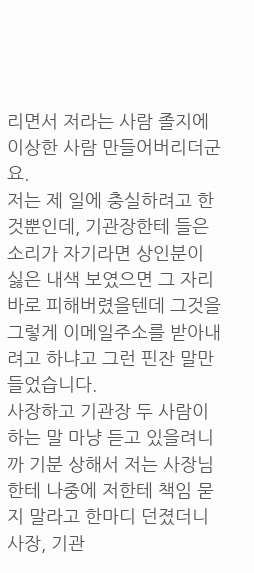리면서 저라는 사람 졸지에 이상한 사람 만들어버리더군요.
저는 제 일에 충실하려고 한 것뿐인데, 기관장한테 들은 소리가 자기라면 상인분이 싫은 내색 보였으면 그 자리 바로 피해버렸을텐데 그것을 그렇게 이메일주소를 받아내려고 하냐고 그런 핀잔 말만 들었습니다.
사장하고 기관장 두 사람이 하는 말 마냥 듣고 있을려니까 기분 상해서 저는 사장님한테 나중에 저한테 책임 묻지 말라고 한마디 던졌더니 사장, 기관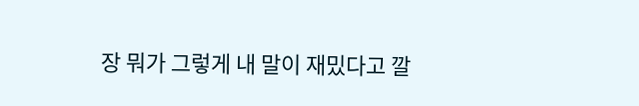장 뭐가 그렇게 내 말이 재밌다고 깔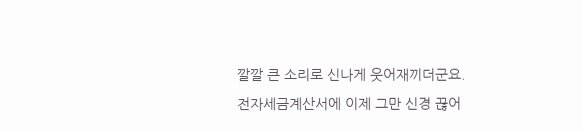깔깔 큰 소리로 신나게 웃어재끼더군요.
전자세금계산서에 이제 그만 신경 끊어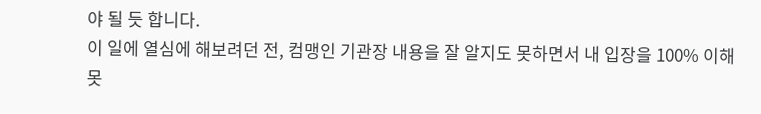야 될 듯 합니다.
이 일에 열심에 해보려던 전, 컴맹인 기관장 내용을 잘 알지도 못하면서 내 입장을 100% 이해 못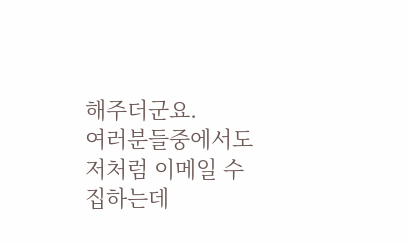해주더군요.
여러분들중에서도 저처럼 이메일 수집하는데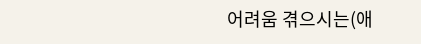어려움 겪으시는(애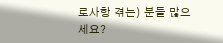로사항 겪는) 분들 많으세요?